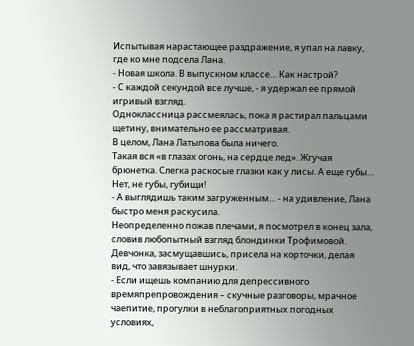Испытывая нарастающее раздражение, я упал на лавку, где ко мне подсела Лана.
- Новая школа. В выпускном классе… Как настрой?
- С каждой секундой все лучше, - я удержал ее прямой игривый взгляд.
Одноклассница рассмеялась, пока я растирал пальцами щетину, внимательно ее рассматривая.
В целом, Лана Латыпова была ничего.
Такая вся «в глазах огонь, на сердце лед». Жгучая брюнетка. Слегка раскосые глазки как у лисы. А еще губы… Нет, не губы, губищи!
- А выглядишь таким загруженным… - на удивление, Лана быстро меня раскусила.
Неопределенно пожав плечами, я посмотрел в конец зала, словив любопытный взгляд блондинки Трофимовой. Девчонка, засмущавшись, присела на корточки, делая вид, что завязывает шнурки.
- Если ищешь компанию для депрессивного времяпрепровождения – скучные разговоры, мрачное чаепитие, прогулки в неблагоприятных погодных условиях,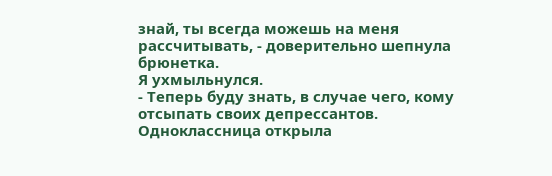знай, ты всегда можешь на меня рассчитывать, - доверительно шепнула брюнетка.
Я ухмыльнулся.
- Теперь буду знать, в случае чего, кому отсыпать своих депрессантов.
Одноклассница открыла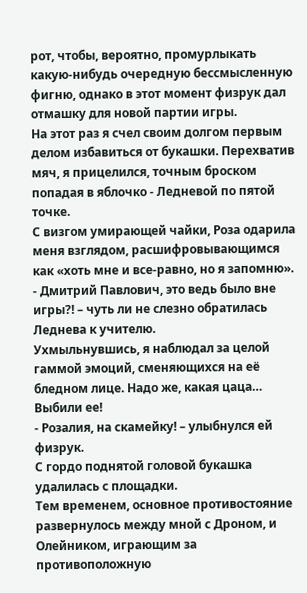рот, чтобы, вероятно, промурлыкать какую-нибудь очередную бессмысленную фигню, однако в этот момент физрук дал отмашку для новой партии игры.
На этот раз я счел своим долгом первым делом избавиться от букашки. Перехватив мяч, я прицелился, точным броском попадая в яблочко - Ледневой по пятой точке.
С визгом умирающей чайки, Роза одарила меня взглядом, расшифровывающимся как «хоть мне и все-равно, но я запомню».
- Дмитрий Павлович, это ведь было вне игры?! – чуть ли не слезно обратилась Леднева к учителю.
Ухмыльнувшись, я наблюдал за целой гаммой эмоций, сменяющихся на её бледном лице. Надо же, какая цаца… Выбили ее!
- Розалия, на скамейку! – улыбнулся ей физрук.
С гордо поднятой головой букашка удалилась с площадки.
Тем временем, основное противостояние развернулось между мной с Дроном, и Олейником, играющим за противоположную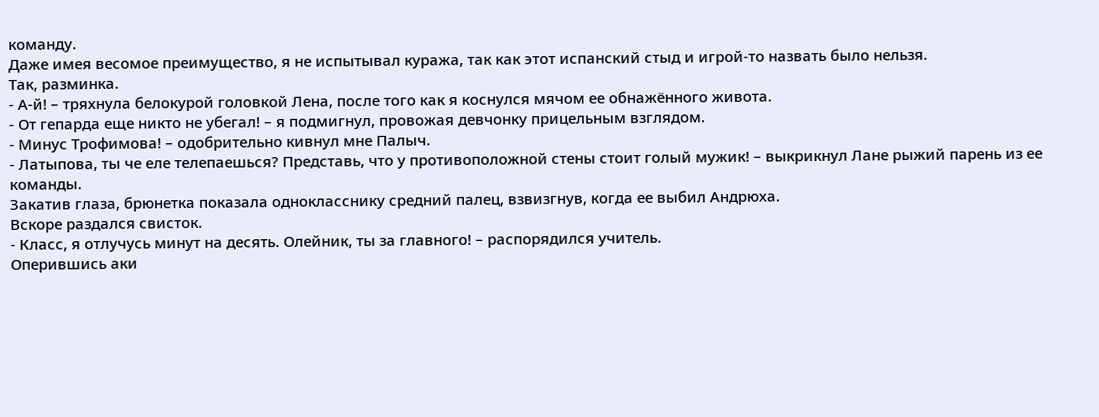команду.
Даже имея весомое преимущество, я не испытывал куража, так как этот испанский стыд и игрой-то назвать было нельзя.
Так, разминка.
- А-й! – тряхнула белокурой головкой Лена, после того как я коснулся мячом ее обнажённого живота.
- От гепарда еще никто не убегал! – я подмигнул, провожая девчонку прицельным взглядом.
- Минус Трофимова! – одобрительно кивнул мне Палыч.
- Латыпова, ты че еле телепаешься? Представь, что у противоположной стены стоит голый мужик! – выкрикнул Лане рыжий парень из ее команды.
Закатив глаза, брюнетка показала однокласснику средний палец, взвизгнув, когда ее выбил Андрюха.
Вскоре раздался свисток.
- Класс, я отлучусь минут на десять. Олейник, ты за главного! – распорядился учитель.
Оперившись аки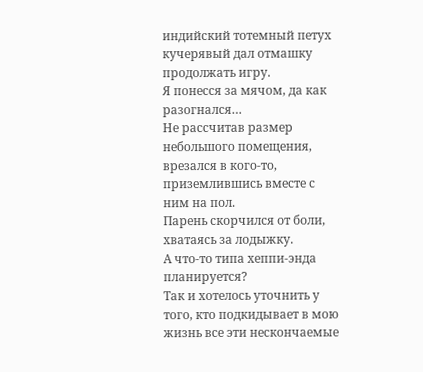индийский тотемный петух кучерявый дал отмашку продолжать игру.
Я понесся за мячом, да как разогнался…
Не рассчитав размер небольшого помещения, врезался в кого-то, приземлившись вместе с ним на пол.
Парень скорчился от боли, хватаясь за лодыжку.
А что-то типа хеппи-энда планируется?
Так и хотелось уточнить у того, кто подкидывает в мою жизнь все эти нескончаемые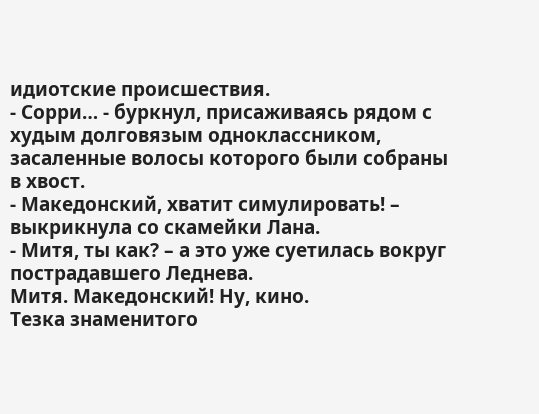идиотские происшествия.
- Сорри… - буркнул, присаживаясь рядом с худым долговязым одноклассником, засаленные волосы которого были собраны в хвост.
- Македонский, хватит симулировать! – выкрикнула со скамейки Лана.
- Митя, ты как? – а это уже суетилась вокруг пострадавшего Леднева.
Митя. Македонский! Ну, кино.
Тезка знаменитого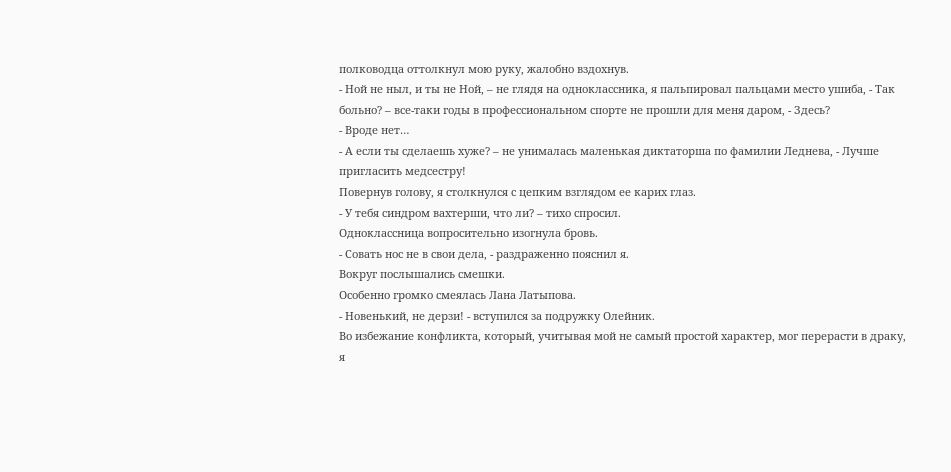полководца оттолкнул мою руку, жалобно вздохнув.
- Ной не ныл, и ты не Ной, – не глядя на одноклассника, я пальпировал пальцами место ушиба, - Так больно? – все-таки годы в профессиональном спорте не прошли для меня даром, - Здесь?
- Вроде нет…
- А если ты сделаешь хуже? – не унималась маленькая диктаторша по фамилии Леднева, - Лучше пригласить медсестру!
Повернув голову, я столкнулся с цепким взглядом ее карих глаз.
- У тебя синдром вахтерши, что ли? – тихо спросил.
Одноклассница вопросительно изогнула бровь.
- Совать нос не в свои дела, - раздраженно пояснил я.
Вокруг послышались смешки.
Особенно громко смеялась Лана Латыпова.
- Новенький, не дерзи! - вступился за подружку Олейник.
Во избежание конфликта, который, учитывая мой не самый простой характер, мог перерасти в драку, я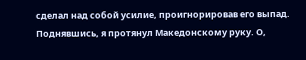сделал над собой усилие, проигнорировав его выпад.
Поднявшись, я протянул Македонскому руку. О,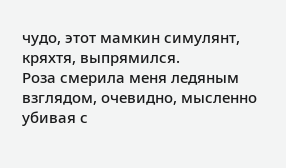чудо, этот мамкин симулянт, кряхтя, выпрямился.
Роза смерила меня ледяным взглядом, очевидно, мысленно убивая с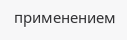применением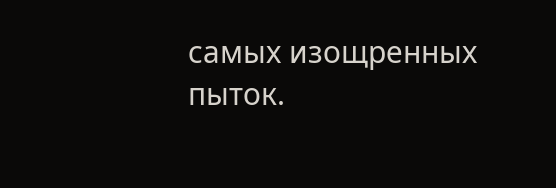самых изощренных пыток.